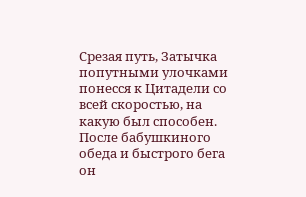Срезая путь, Затычка попутными улочками понесся к Цитадели со всей скоростью, на какую был способен.
После бабушкиного обеда и быстрого бега он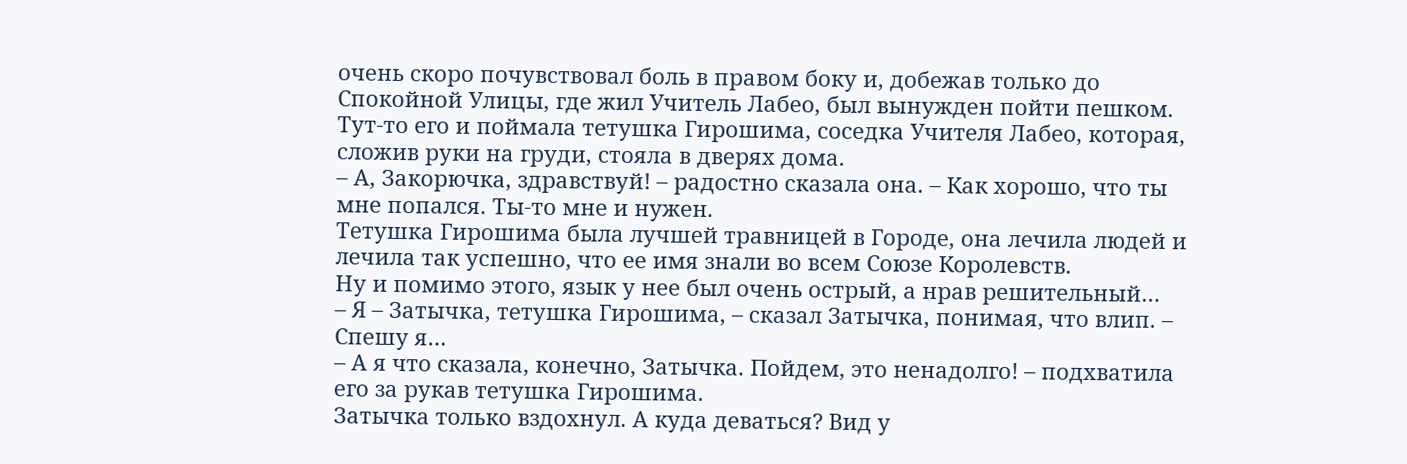очень скоро почувствовал боль в правом боку и, добежав только до Спокойной Улицы, где жил Учитель Лабео, был вынужден пойти пешком.
Тут-то его и поймала тетушка Гирошима, соседка Учителя Лабео, которая, сложив руки на груди, стояла в дверях дома.
– А, Закорючка, здравствуй! – радостно сказала она. – Как хорошо, что ты мне попался. Ты-то мне и нужен.
Тетушка Гирошима была лучшей травницей в Городе, она лечила людей и лечила так успешно, что ее имя знали во всем Союзе Королевств.
Ну и помимо этого, язык у нее был очень острый, а нрав решительный…
– Я – Затычка, тетушка Гирошима, – сказал Затычка, понимая, что влип. – Спешу я…
– А я что сказала, конечно, Затычка. Пойдем, это ненадолго! – подхватила его за рукав тетушка Гирошима.
Затычка только вздохнул. А куда деваться? Вид у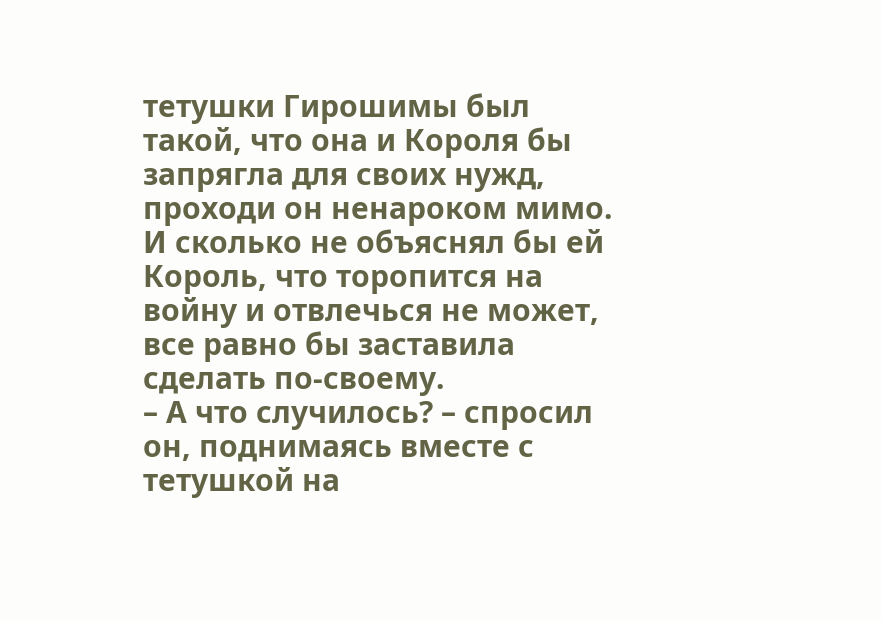тетушки Гирошимы был такой, что она и Короля бы запрягла для своих нужд, проходи он ненароком мимо.
И сколько не объяснял бы ей Король, что торопится на войну и отвлечься не может, все равно бы заставила сделать по-своему.
– А что случилось? – спросил он, поднимаясь вместе с тетушкой на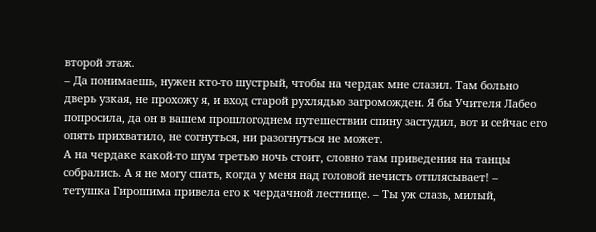второй этаж.
– Да понимаешь, нужен кто-то шустрый, чтобы на чердак мне слазил. Там больно дверь узкая, не прохожу я, и вход старой рухлядью загроможден. Я бы Учителя Лабео попросила, да он в вашем прошлогоднем путешествии спину застудил, вот и сейчас его опять прихватило, не согнуться, ни разогнуться не может.
А на чердаке какой-то шум третью ночь стоит, словно там приведения на танцы собрались. А я не могу спать, когда у меня над головой нечисть отплясывает! – тетушка Гирошима привела его к чердачной лестнице. – Ты уж слазь, милый,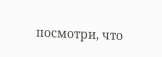посмотри, что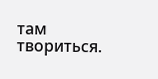там твориться.